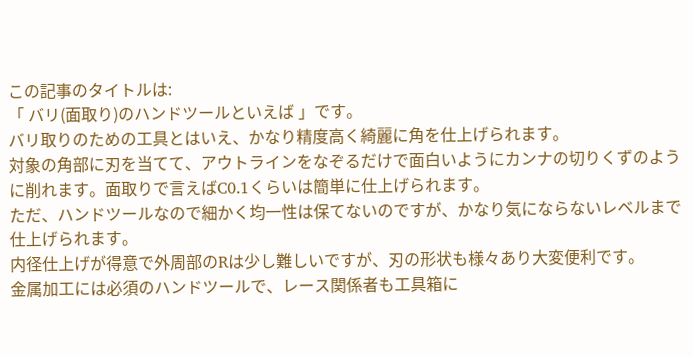この記事のタイトルは:
「 バリ(面取り)のハンドツールといえば 」です。
バリ取りのための工具とはいえ、かなり精度高く綺麗に角を仕上げられます。
対象の角部に刃を当てて、アウトラインをなぞるだけで面白いようにカンナの切りくずのように削れます。面取りで言えばC0.1くらいは簡単に仕上げられます。
ただ、ハンドツールなので細かく均一性は保てないのですが、かなり気にならないレベルまで仕上げられます。
内径仕上げが得意で外周部のRは少し難しいですが、刃の形状も様々あり大変便利です。
金属加工には必須のハンドツールで、レース関係者も工具箱に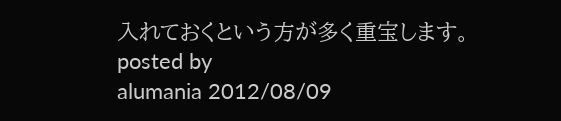入れておくという方が多く重宝します。
posted by
alumania 2012/08/09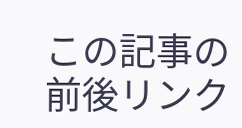この記事の前後リンク